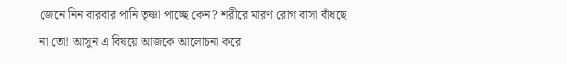জেনে নিন বারবার পানি তৃষ্ণা পাচ্ছে কেন? শরীরে মারণ রোগ বাসা বাঁধছে না তো! আসুন এ বিষয়ে আজকে আলোচনা করে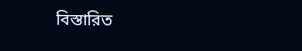বিস্তারিত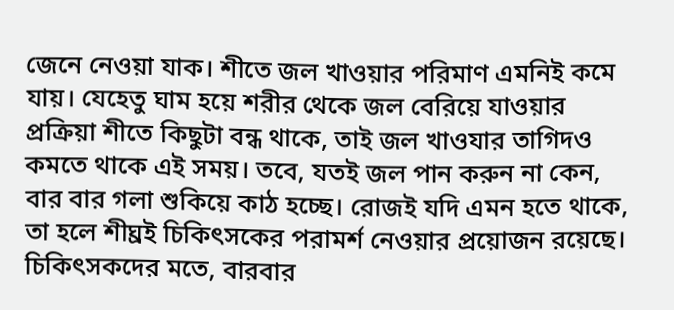জেনে নেওয়া যাক। শীতে জল খাওয়ার পরিমাণ এমনিই কমে যায়। যেহেতু ঘাম হয়ে শরীর থেকে জল বেরিয়ে যাওয়ার প্রক্রিয়া শীতে কিছুটা বন্ধ থাকে, তাই জল খাওযার তাগিদও কমতে থাকে এই সময়। তবে, যতই জল পান করুন না কেন, বার বার গলা শুকিয়ে কাঠ হচ্ছে। রোজই যদি এমন হতে থাকে, তা হলে শীঘ্রই চিকিৎসকের পরামর্শ নেওয়ার প্রয়োজন রয়েছে।
চিকিৎসকদের মতে, বারবার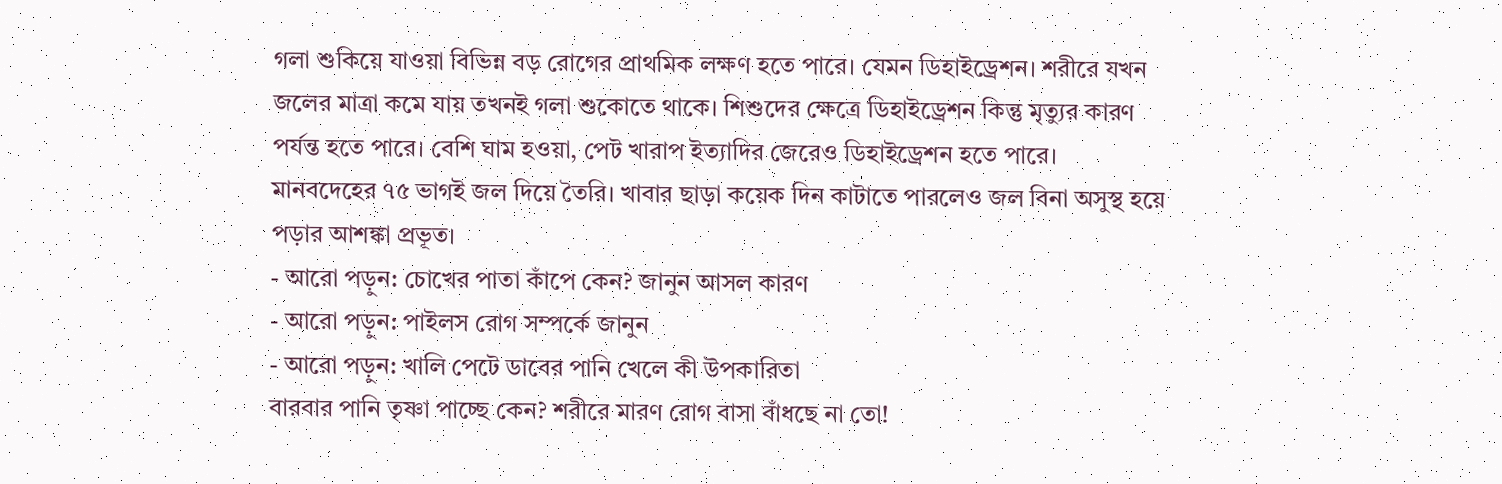গলা শুকিয়ে যাওয়া বিভিন্ন বড় রোগের প্রাথমিক লক্ষণ হতে পারে। যেমন ডিহাইড্রেশন। শরীরে যখন জলের মাত্রা কমে যায় তখনই গলা শুকোতে থাকে। শিশুদের ক্ষেত্রে ডিহাইড্রেশন কিন্তু মৃত্যুর কারণ পর্যন্ত হতে পারে। বেশি ঘাম হওয়া, পেট খারাপ ইত্যাদির জেরেও ডিহাইড্রেশন হতে পারে। মানবদেহের ৭৫ ভাগই জল দিয়ে তৈরি। খাবার ছাড়া কয়েক দিন কাটাতে পারলেও জল বিনা অসুস্থ হয়ে পড়ার আশঙ্কা প্রভূত।
- আরো পড়ুন: চোখের পাতা কাঁপে কেন? জানুন আসল কারণ
- আরো পড়ুন: পাইলস রোগ সম্পর্কে জানুন
- আরো পড়ুন: খালি পেটে ডাবের পানি খেলে কী উপকারিতা
বারবার পানি তৃষ্ণা পাচ্ছে কেন? শরীরে মারণ রোগ বাসা বাঁধছে না তো!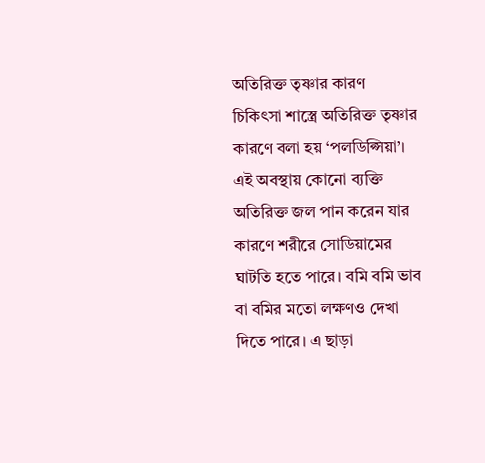অতিরিক্ত তৃষ্ণার কারণ
চিকিৎসা শাস্ত্রে অতিরিক্ত তৃষ্ণার কারণে বলা হয় ‘পলডিপ্সিয়া’। এই অবস্থায় কোনো ব্যক্তি অতিরিক্ত জল পান করেন যার কারণে শরীরে সোডিয়ামের ঘাটতি হতে পারে। বমি বমি ভাব বা বমির মতো লক্ষণও দেখা দিতে পারে। এ ছাড়া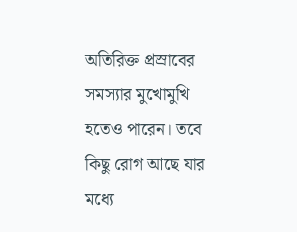অতিরিক্ত প্রস্রাবের সমস্যার মুখোমুখি হতেও পারেন। তবে কিছু রোগ আছে যার মধ্যে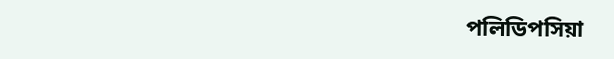পলিডিপসিয়া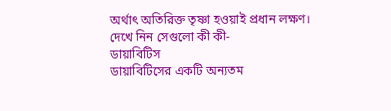অর্থাৎ অতিরিক্ত তৃষ্ণা হওয়াই প্রধান লক্ষণ। দেখে নিন সেগুলো কী কী-
ডায়াবিটিস
ডায়াবিটিসের একটি অন্যতম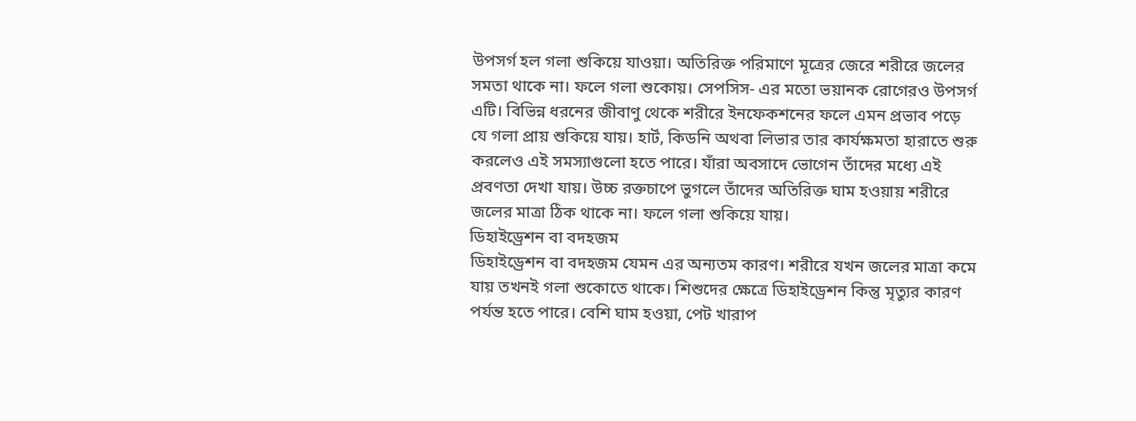উপসর্গ হল গলা শুকিয়ে যাওয়া। অতিরিক্ত পরিমাণে মূত্রের জেরে শরীরে জলের সমতা থাকে না। ফলে গলা শুকোয়। সেপসিস- এর মতো ভয়ানক রোগেরও উপসর্গ এটি। বিভিন্ন ধরনের জীবাণু থেকে শরীরে ইনফেকশনের ফলে এমন প্রভাব পড়ে যে গলা প্রায় শুকিয়ে যায়। হার্ট, কিডনি অথবা লিভার তার কার্যক্ষমতা হারাতে শুরু করলেও এই সমস্যাগুলো হতে পারে। যাঁরা অবসাদে ভোগেন তাঁদের মধ্যে এই প্রবণতা দেখা যায়। উচ্চ রক্তচাপে ভুগলে তাঁদের অতিরিক্ত ঘাম হওয়ায় শরীরে জলের মাত্রা ঠিক থাকে না। ফলে গলা শুকিয়ে যায়।
ডিহাইড্রেশন বা বদহজম
ডিহাইড্রেশন বা বদহজম যেমন এর অন্যতম কারণ। শরীরে যখন জলের মাত্রা কমে যায় তখনই গলা শুকোতে থাকে। শিশুদের ক্ষেত্রে ডিহাইড্রেশন কিন্তু মৃত্যুর কারণ পর্যন্ত হতে পারে। বেশি ঘাম হওয়া, পেট খারাপ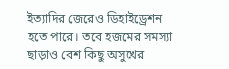ইত্যাদির জেরেও ডিহাইড্রেশন হতে পারে। তবে হজমের সমস্যা ছাড়াও বেশ কিছু অসুখের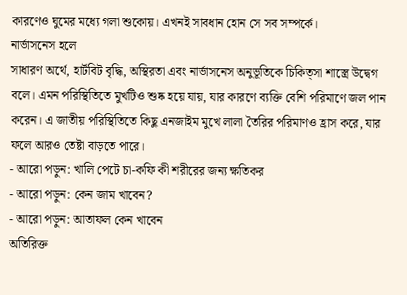কারণেও ঘুমের মধ্যে গলা শুকোয়। এখনই সাবধান হোন সে সব সম্পর্কে।
নার্ভাসনেস হলে
সাধারণ অর্থে, হার্টবিট বৃদ্ধি, অস্থিরতা এবং নার্ভাসনেস অনুভূতিকে চিকিত্সা শাস্ত্রে উদ্বেগ বলে। এমন পরিস্থিতিতে মুখটিও শুষ্ক হয়ে যায়, যার কারণে ব্যক্তি বেশি পরিমাণে জল পান করেন। এ জাতীয় পরিস্থিতিতে কিছু এনজাইম মুখে লালা তৈরির পরিমাণও হ্রাস করে, যার ফলে আরও তেষ্টা বাড়তে পারে।
- আরো পড়ুন: খালি পেটে চা-কফি কী শরীরের জন্য ক্ষতিকর
- আরো পড়ুন: কেন জাম খাবেন?
- আরো পড়ুন: আতাফল কেন খাবেন
অতিরিক্ত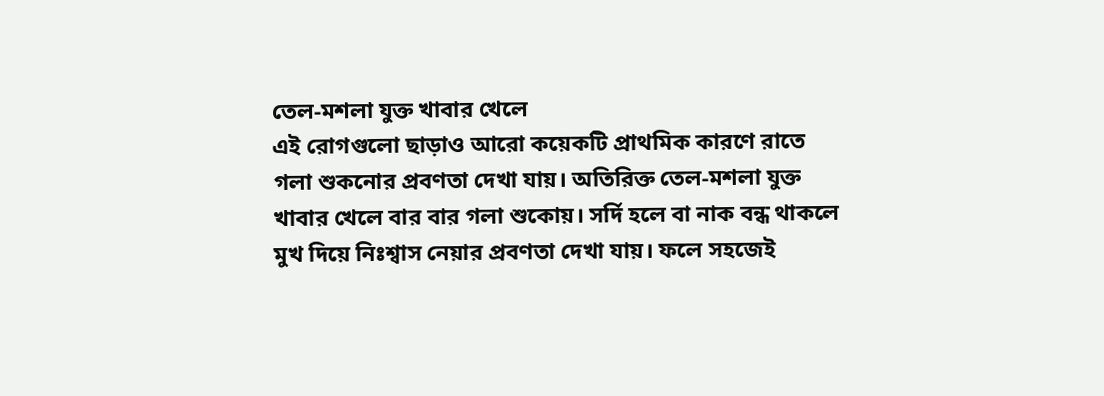তেল-মশলা যুক্ত খাবার খেলে
এই রোগগুলো ছাড়াও আরো কয়েকটি প্রাথমিক কারণে রাতে গলা শুকনোর প্রবণতা দেখা যায়। অতিরিক্ত তেল-মশলা যুক্ত খাবার খেলে বার বার গলা শুকোয়। সর্দি হলে বা নাক বন্ধ থাকলে মুখ দিয়ে নিঃশ্বাস নেয়ার প্রবণতা দেখা যায়। ফলে সহজেই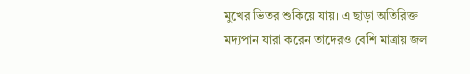মুখের ভিতর শুকিয়ে যায়। এ ছাড়া অতিরিক্ত মদ্যপান যারা করেন তাদেরও বেশি মাত্রায় জল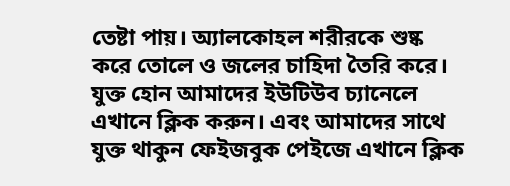তেষ্টা পায়। অ্যালকোহল শরীরকে শুষ্ক করে তোলে ও জলের চাহিদা তৈরি করে।
যুক্ত হোন আমাদের ইউটিউব চ্যানেলে এখানে ক্লিক করুন। এবং আমাদের সাথে যুক্ত থাকুন ফেইজবুক পেইজে এখানে ক্লিক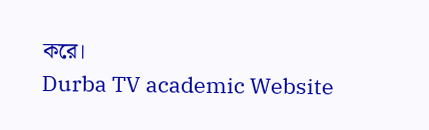করে।
Durba TV academic Website